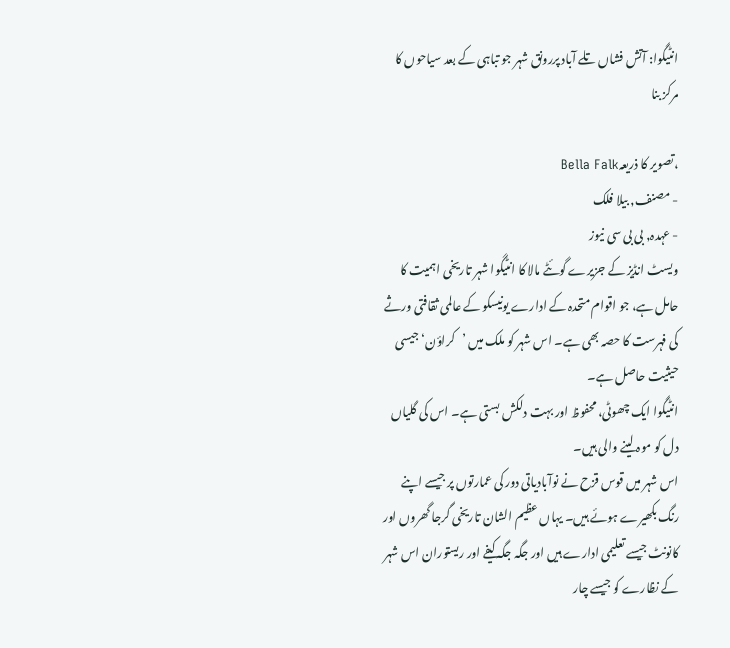انٹیگوا: آتش فشاں تلے آباد پررونق شہر جو تباہی کے بعد سیاحوں کا مرکز بنا

،تصویر کا ذریعہBella Falk
- مصنف, بیلا فلک
- عہدہ, بی بی سی نیوز
ویسٹ انڈیز کے جزیرے گوئٹے مالا کا انٹیگوا شہر تاریخی اہمیت کا حامل ہے، جو اقوام متحدہ کے ادارے یونیسکو کے عالمی ثقافتی ورثے کی فہرست کا حصہ بھی ہے۔ اس شہر کو ملک میں ’کراؤن‘ جیسی حیثیت حاصل ہے۔
انٹیگوا ایک چھوٹی، محفوظ اور بہت دلکش بستی ہے۔ اس کی گلیاں دل کو موہ لینے والی ہیں۔
اس شہر میں قوس قزح نے نوآبادیاتی دور کی عمارتوں پر جیسے اپنے رنگ بکھیرے ہوئے ہیں۔ یہاں عظیم الشان تاریخی گرجا گھروں اور کانونٹ جیسے تعلیمی ادارے ہیں اور جگہ جگہ کیفے اور ریستوران اس شہر کے نظارے کو جیسے چار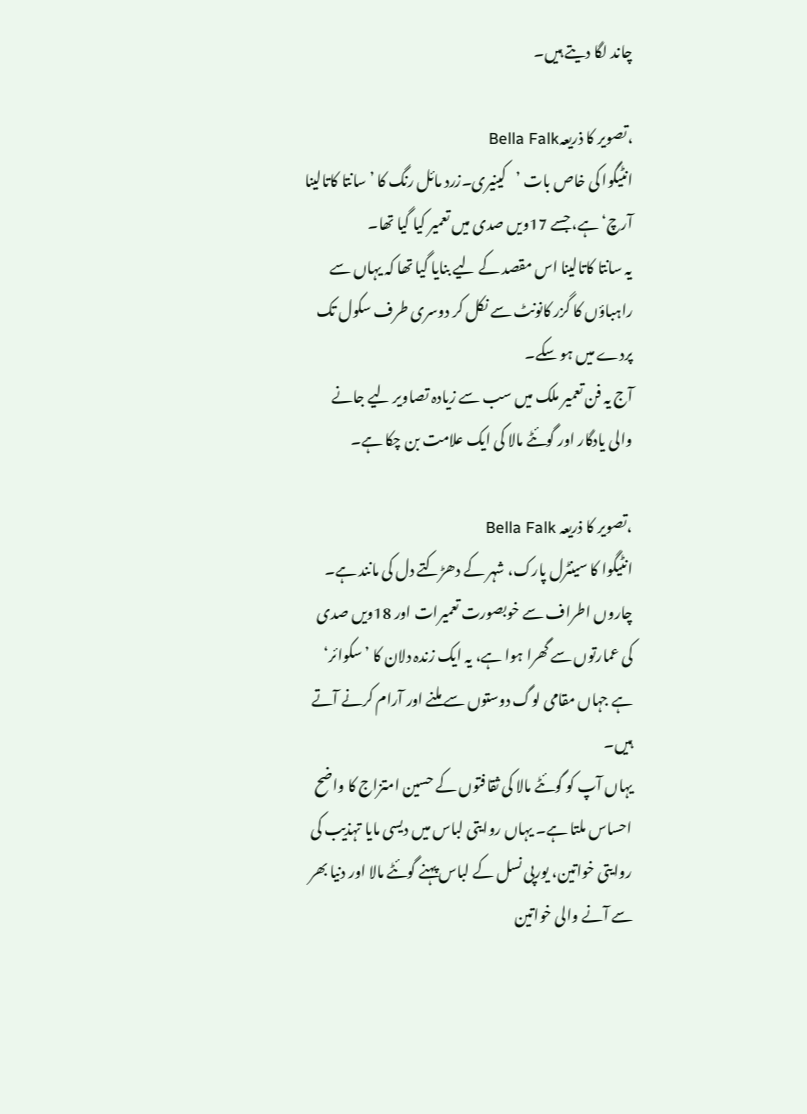چاند لگا دیتے ہیں۔

،تصویر کا ذریعہBella Falk
انٹیگوا کی خاص بات ’کینیری۔زرد مائل رنگ کا ’سانتا کاتالینا آرچ‘ ہے، جسے 17ویں صدی میں تعمیر کیا گیا تھا۔
یہ سانتا کاتالینا اس مقصد کے لیے بنایا گیا تھا کہ یہاں سے راہباؤں کا گزر کانونٹ سے نکل کر دوسری طرف سکول تک پردے میں ہو سکے۔
آج یہ فن تعمیر ملک میں سب سے زیادہ تصاویر لیے جانے والی یادگار اور گوئٹے مالا کی ایک علامت بن چکا ہے۔

،تصویر کا ذریعہ Bella Falk
انٹیگوا کا سینٹرل پارک، شہر کے دھڑکتے دل کی مانند ہے۔ چاروں اطراف سے خوبصورت تعمیرات اور 18ویں صدی کی عمارتوں سے گھرا ہوا ہے، یہ ایک زندہ دلان کا ’سکوائر‘ ہے جہاں مقامی لوگ دوستوں سے ملنے اور آرام کرنے آتے ہیں۔
یہاں آپ کو گوئٹے مالا کی ثقافتوں کے حسین امتزاج کا واضح احساس ملتا ہے۔ یہاں روایتی لباس میں دیسی مایا تہذیب کی روایتی خواتین، یورپی نسل کے لباس پہنے گوئٹے مالا اور دنیا بھر سے آنے والی خواتین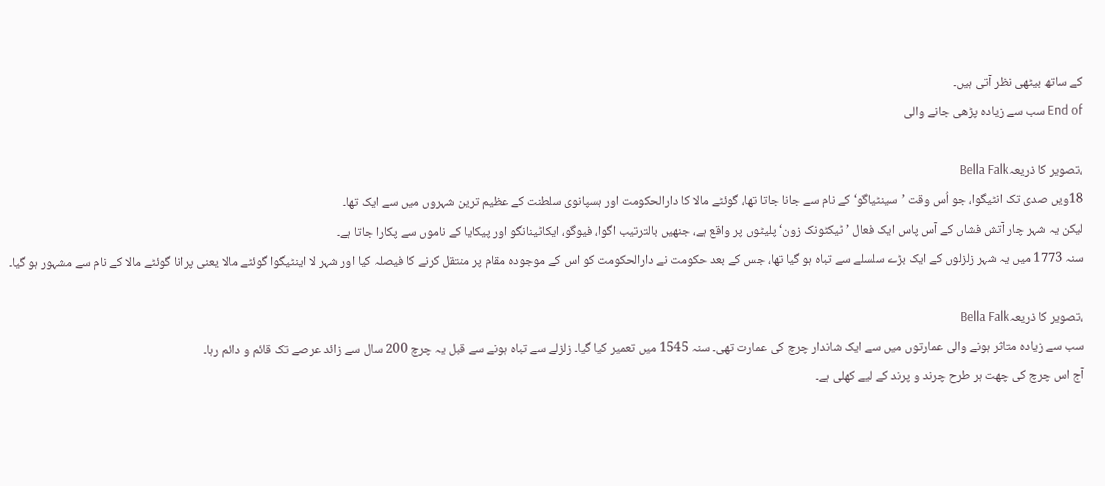کے ساتھ بیٹھی نظر آتی ہیں۔
End of سب سے زیادہ پڑھی جانے والی

،تصویر کا ذریعہBella Falk
18ویں صدی تک انٹیگوا، جو اُس وقت ’سینٹیاگو‘ کے نام سے جانا جاتا تھا، گوئٹے مالا کا دارالحکومت اور ہسپانوی سلطنت کے عظیم ترین شہروں میں سے ایک تھا۔
لیکن یہ شہر چار آتش فشاں کے آس پاس ایک فعال ’ٹیکٹونک زون‘ پلیٹوں پر واقع ہے، جنھیں بالترتیب اگوا، فیوگو، ایکاٹینانگو اور پیکایا کے ناموں سے پکارا جاتا ہے۔
سنہ 1773 میں یہ شہر زلزلوں کے ایک بڑے سلسلے سے تباہ ہو گیا تھا، جس کے بعد حکومت نے دارالحکومت کو اس کے موجودہ مقام پر منتقل کرنے کا فیصلہ کیا اور شہر لا اینٹیگوا گوئٹے مالا یعنی پرانا گوئٹے مالا کے نام سے مشہور ہو گیا۔

،تصویر کا ذریعہBella Falk
سب سے زیادہ متاثر ہونے والی عمارتوں میں سے ایک شاندار چرچ کی عمارت تھی۔ سنہ 1545 میں تعمیر کیا گیا۔ زلزلے سے تباہ ہونے سے قبل یہ چرچ 200 سال سے زائد عرصے تک قائم و دائم رہا۔
آج اس چرچ کی چھت ہر طرح چرند و پرند کے لیے کھلی ہے۔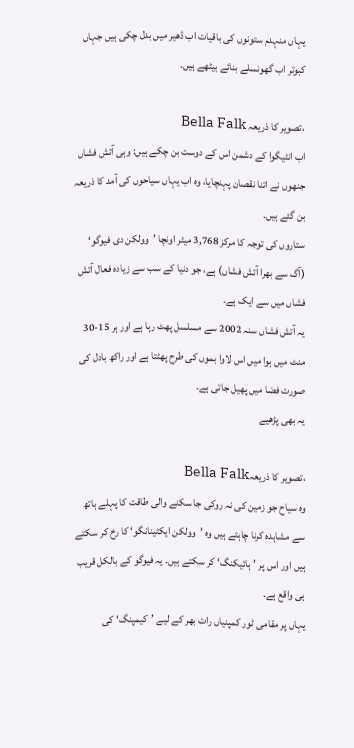یہاں منہدم ستونوں کی باقیات اب ڈھیر میں بدل چکی ہیں جہاں کبوتر اب گھونسلے بنائے بیٹھے ہیں۔

،تصویر کا ذریعہ Bella Falk
اب انٹیگوا کے دشمن اس کے دوست بن چکے ہیں: وہی آتش فشاں جنھوں نے اتنا نقصان پہنچایا، وہ اب یہاں سیاحوں کی آمد کا ذریعہ بن گئے ہیں۔
ستاروں کی توجہ کا مرکز 3,768 میٹر اونچا ’وولکن دی فیوگو‘ (آگ سے بھرا آتش فشاں) ہے، جو دنیا کے سب سے زیادہ فعال آتش فشاں میں سے ایک ہے۔
یہ آتش فشاں سنہ 2002 سے مسلسل پھٹ رہا ہے اور ہر 15-30 منٹ میں ہوا میں اس لاوا بموں کی طرح پھٹتا ہے اور راکھ بادل کی صورت فضا میں پھیل جاتی ہے۔
یہ بھی پڑھیے

،تصویر کا ذریعہBella Falk
وہ سیاح جو زمین کی نہ روکی جا سکنے والی طاقت کا پہلے ہاتھ سے مشاہدہ کرنا چاہتے ہیں وہ ’وولکن ایکٹینانگو‘ کا رخ کر سکتے ہیں اور اس پر ’ہائیکنگ‘ کر سکتے ہیں۔ یہ فیوگو کے بالکل قریب ہی واقع ہے۔
یہاں پر مقامی ٹور کمپنیاں رات بھر کے لیے ’کیمپنگ‘ کی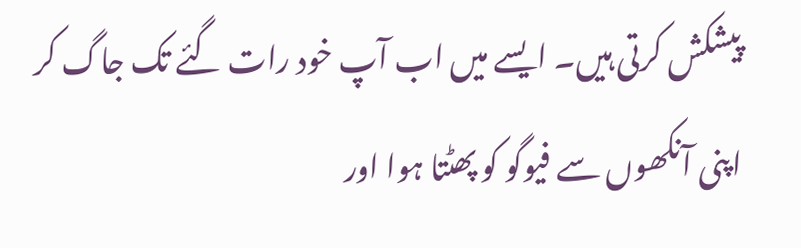پیشکش کرتی ہیں۔ ایسے میں اب آپ خود رات گئے تک جاگ کر اپنی آنکھوں سے فیوگو کو پھٹتا ہوا اور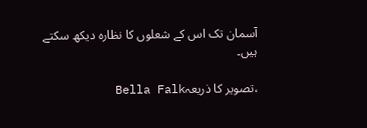آسمان تک اس کے شعلوں کا نظارہ دیکھ سکتے ہیں۔

،تصویر کا ذریعہBella Falk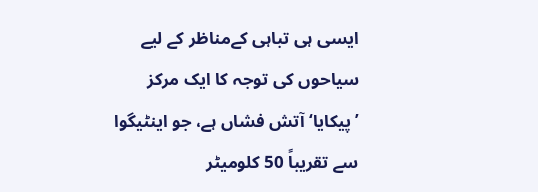ایسی ہی تباہی کےمناظر کے لیے سیاحوں کی توجہ کا ایک مرکز ’پیکایا‘ آتش فشاں ہے، جو اینٹیگوا سے تقریباً 50 کلومیٹر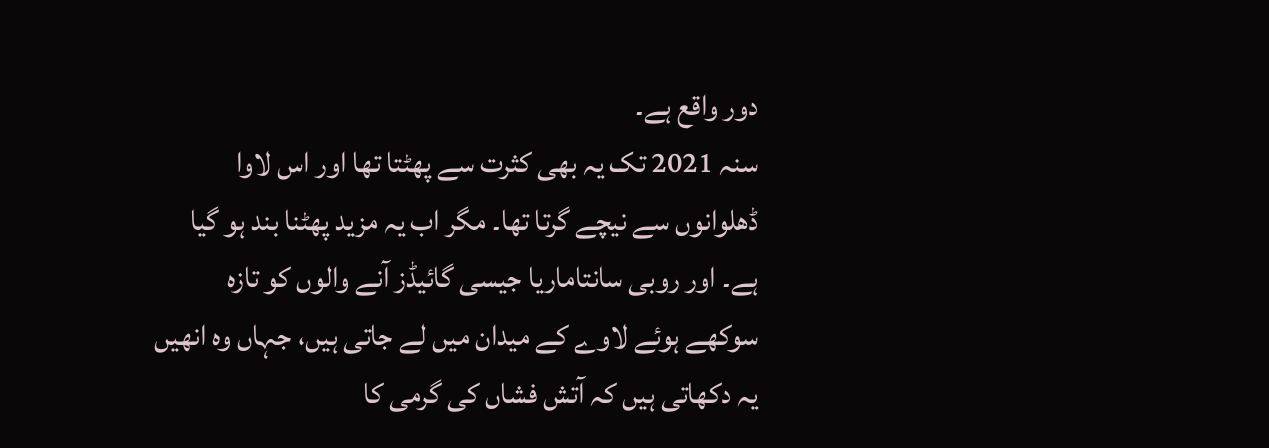دور واقع ہے۔
سنہ 2021 تک یہ بھی کثرت سے پھٹتا تھا اور اس لاوا ڈھلوانوں سے نیچے گرتا تھا۔ مگر اب یہ مزید پھٹنا بند ہو گیا ہے۔ اور روبی سانتاماریا جیسی گائیڈز آنے والوں کو تازہ سوکھے ہوئے لاوے کے میدان میں لے جاتی ہیں، جہاں وہ انھیں یہ دکھاتی ہیں کہ آتش فشاں کی گرمی کا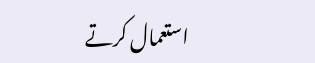استعمال کرتے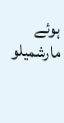ہوئے مارشمیلو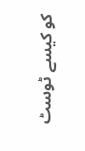کو کیسے ٹوسٹ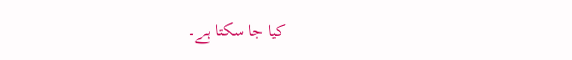کیا جا سکتا ہے۔